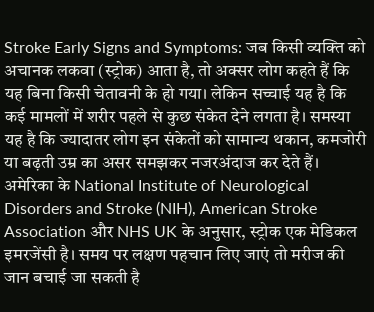Stroke Early Signs and Symptoms: जब किसी व्यक्ति को अचानक लकवा (स्ट्रोक) आता है, तो अक्सर लोग कहते हैं कि यह बिना किसी चेतावनी के हो गया। लेकिन सच्चाई यह है कि कई मामलों में शरीर पहले से कुछ संकेत देने लगता है। समस्या यह है कि ज्यादातर लोग इन संकेतों को सामान्य थकान, कमजोरी या बढ़ती उम्र का असर समझकर नजरअंदाज कर देते हैं।
अमेरिका के National Institute of Neurological Disorders and Stroke (NIH), American Stroke Association और NHS UK के अनुसार, स्ट्रोक एक मेडिकल इमरजेंसी है। समय पर लक्षण पहचान लिए जाएं तो मरीज की जान बचाई जा सकती है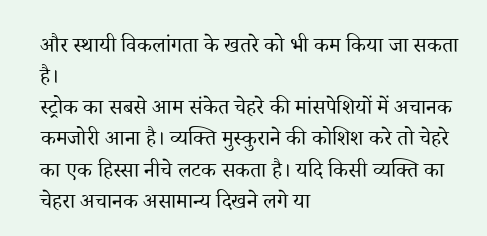और स्थायी विकलांगता के खतरे को भी कम किया जा सकता है।
स्ट्रोक का सबसे आम संकेत चेहरे की मांसपेशियों में अचानक कमजोरी आना है। व्यक्ति मुस्कुराने की कोशिश करे तो चेहरे का एक हिस्सा नीचे लटक सकता है। यदि किसी व्यक्ति का चेहरा अचानक असामान्य दिखने लगे या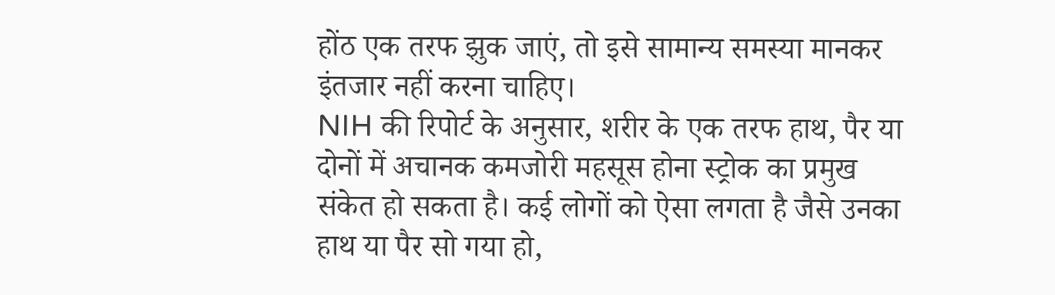होंठ एक तरफ झुक जाएं, तो इसे सामान्य समस्या मानकर इंतजार नहीं करना चाहिए।
NIH की रिपोर्ट के अनुसार, शरीर के एक तरफ हाथ, पैर या दोनों में अचानक कमजोरी महसूस होना स्ट्रोक का प्रमुख संकेत हो सकता है। कई लोगों को ऐसा लगता है जैसे उनका हाथ या पैर सो गया हो,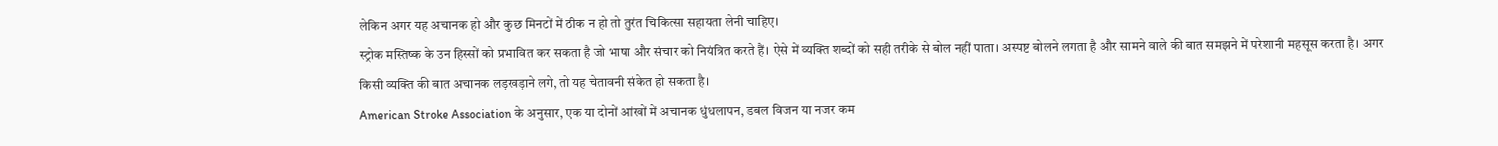लेकिन अगर यह अचानक हो और कुछ मिनटों में ठीक न हो तो तुरंत चिकित्सा सहायता लेनी चाहिए।
स्ट्रोक मस्तिष्क के उन हिस्सों को प्रभावित कर सकता है जो भाषा और संचार को नियंत्रित करते हैं। ऐसे में व्यक्ति शब्दों को सही तरीके से बोल नहीं पाता। अस्पष्ट बोलने लगता है और सामने वाले की बात समझने में परेशानी महसूस करता है। अगर किसी व्यक्ति की बात अचानक लड़खड़ाने लगे, तो यह चेतावनी संकेत हो सकता है।
American Stroke Association के अनुसार, एक या दोनों आंखों में अचानक धुंधलापन, डबल विजन या नजर कम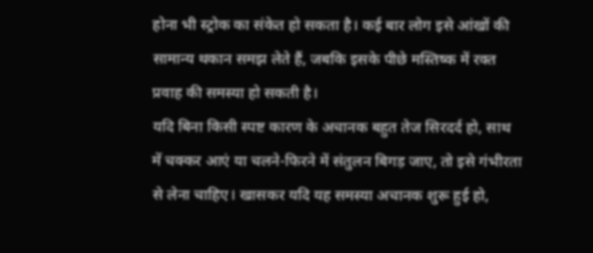होना भी स्ट्रोक का संकेत हो सकता है। कई बार लोग इसे आंखों की सामान्य थकान समझ लेते हैं, जबकि इसके पीछे मस्तिष्क में रक्त प्रवाह की समस्या हो सकती है।
यदि बिना किसी स्पष्ट कारण के अचानक बहुत तेज सिरदर्द हो, साथ में चक्कर आएं या चलने-फिरने में संतुलन बिगड़ जाए, तो इसे गंभीरता से लेना चाहिए। खासकर यदि यह समस्या अचानक शुरू हुई हो,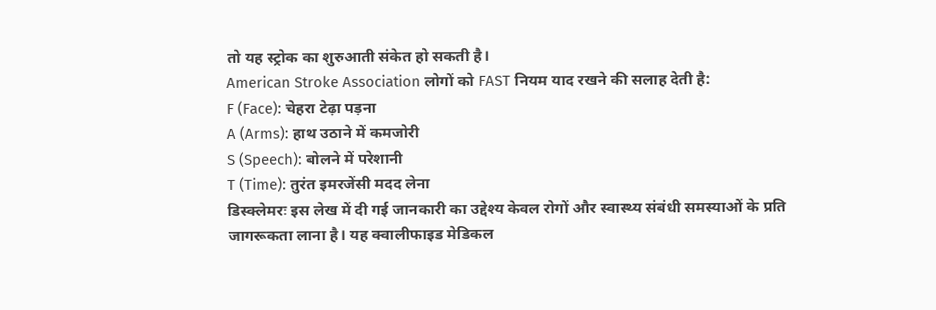तो यह स्ट्रोक का शुरुआती संकेत हो सकती है।
American Stroke Association लोगों को FAST नियम याद रखने की सलाह देती है:
F (Face): चेहरा टेढ़ा पड़ना
A (Arms): हाथ उठाने में कमजोरी
S (Speech): बोलने में परेशानी
T (Time): तुरंत इमरजेंसी मदद लेना
डिस्क्लेमरः इस लेख में दी गई जानकारी का उद्देश्य केवल रोगों और स्वास्थ्य संबंधी समस्याओं के प्रति जागरूकता लाना है। यह क्वालीफाइड मेडिकल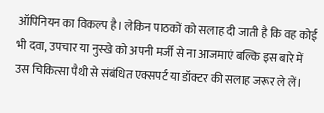ऑपिनियन का विकल्प है। लेकिन पाठकों को सलाह दी जाती है कि वह कोई भी दवा, उपचार या नुस्खे को अपनी मर्जी से ना आजमाएं बल्कि इस बारे में उस चिकित्सा पैथी से संबंधित एक्सपर्ट या डॉक्टर की सलाह जरूर ले लें।